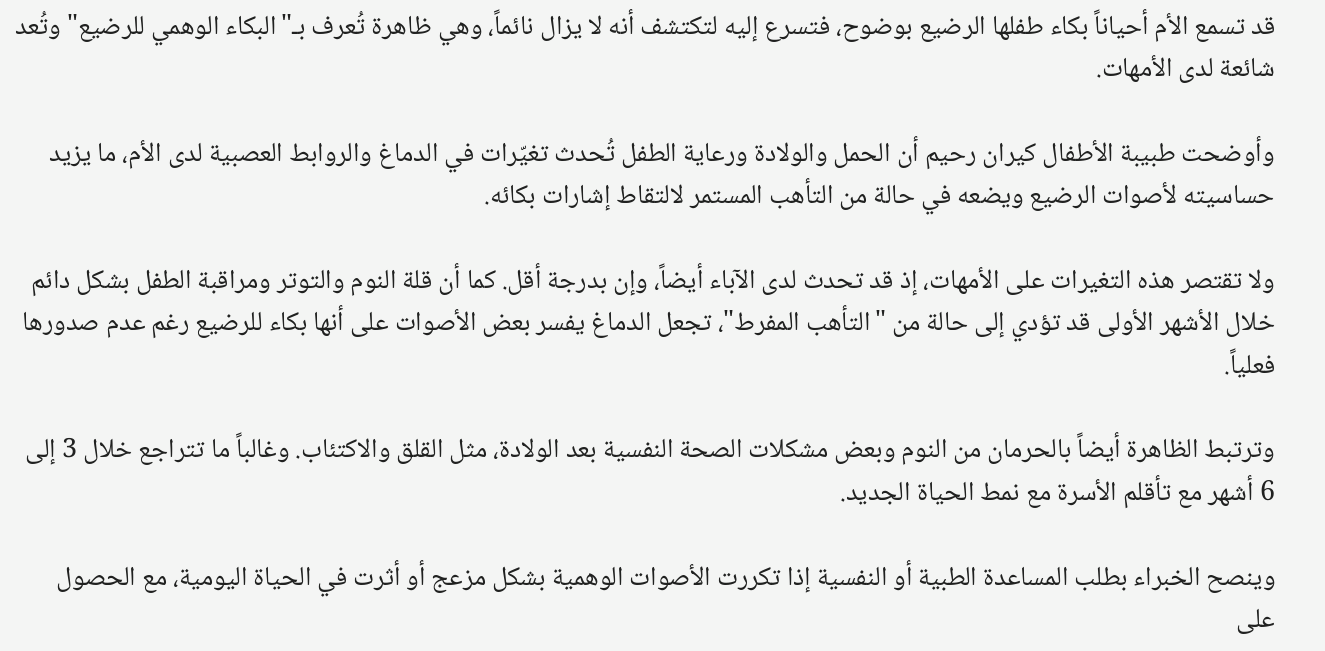قد تسمع الأم أحياناً بكاء طفلها الرضيع بوضوح، فتسرع إليه لتكتشف أنه لا يزال نائماً، وهي ظاهرة تُعرف بـ"البكاء الوهمي للرضيع" وتُعد شائعة لدى الأمهات.

وأوضحت طبيبة الأطفال كيران رحيم أن الحمل والولادة ورعاية الطفل تُحدث تغيّرات في الدماغ والروابط العصبية لدى الأم، ما يزيد حساسيته لأصوات الرضيع ويضعه في حالة من التأهب المستمر لالتقاط إشارات بكائه.

ولا تقتصر هذه التغيرات على الأمهات، إذ قد تحدث لدى الآباء أيضاً، وإن بدرجة أقل. كما أن قلة النوم والتوتر ومراقبة الطفل بشكل دائم خلال الأشهر الأولى قد تؤدي إلى حالة من "التأهب المفرط"، تجعل الدماغ يفسر بعض الأصوات على أنها بكاء للرضيع رغم عدم صدورها فعلياً.

وترتبط الظاهرة أيضاً بالحرمان من النوم وبعض مشكلات الصحة النفسية بعد الولادة، مثل القلق والاكتئاب. وغالباً ما تتراجع خلال 3 إلى 6 أشهر مع تأقلم الأسرة مع نمط الحياة الجديد.

وينصح الخبراء بطلب المساعدة الطبية أو النفسية إذا تكررت الأصوات الوهمية بشكل مزعج أو أثرت في الحياة اليومية، مع الحصول على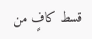قسط كافٍ من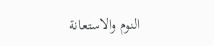النوم والاستعانة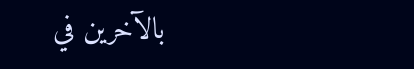بالآخرين في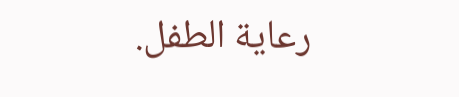رعاية الطفل.